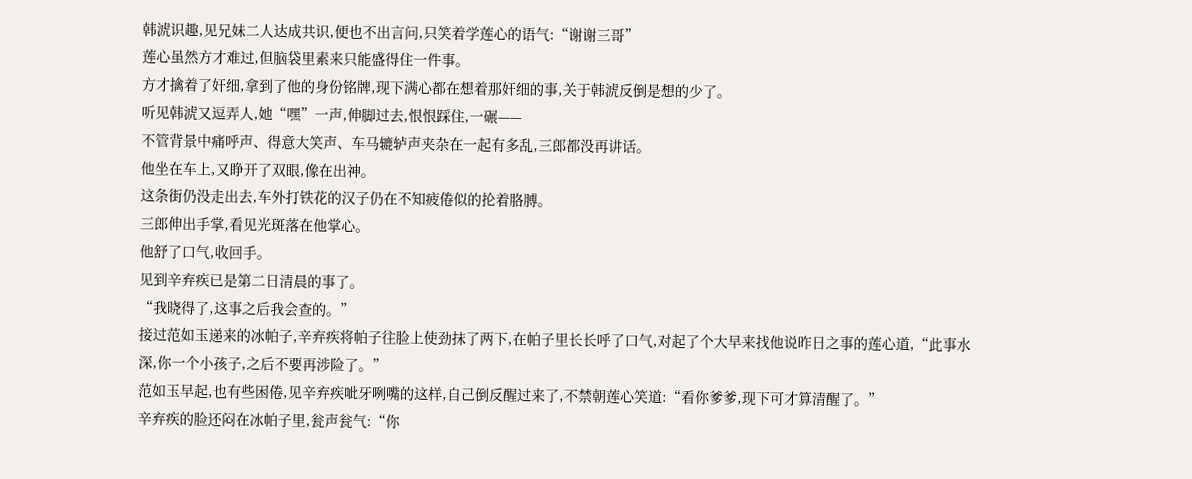韩淲识趣,见兄妹二人达成共识,便也不出言问,只笑着学莲心的语气:“谢谢三哥”
莲心虽然方才难过,但脑袋里素来只能盛得住一件事。
方才擒着了奸细,拿到了他的身份铭牌,现下满心都在想着那奸细的事,关于韩淲反倒是想的少了。
听见韩淲又逗弄人,她“嘿”一声,伸脚过去,恨恨踩住,一碾——
不管背景中痛呼声、得意大笑声、车马辘轳声夹杂在一起有多乱,三郎都没再讲话。
他坐在车上,又睁开了双眼,像在出神。
这条街仍没走出去,车外打铁花的汉子仍在不知疲倦似的抡着胳膊。
三郎伸出手掌,看见光斑落在他掌心。
他舒了口气,收回手。
见到辛弃疾已是第二日清晨的事了。
“我晓得了,这事之后我会查的。”
接过范如玉递来的冰帕子,辛弃疾将帕子往脸上使劲抹了两下,在帕子里长长呼了口气,对起了个大早来找他说昨日之事的莲心道,“此事水深,你一个小孩子,之后不要再涉险了。”
范如玉早起,也有些困倦,见辛弃疾呲牙咧嘴的这样,自己倒反醒过来了,不禁朝莲心笑道:“看你爹爹,现下可才算清醒了。”
辛弃疾的脸还闷在冰帕子里,瓮声瓮气:“你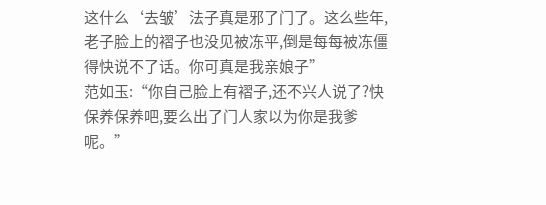这什么‘去皱’法子真是邪了门了。这么些年,老子脸上的褶子也没见被冻平,倒是每每被冻僵得快说不了话。你可真是我亲娘子”
范如玉:“你自己脸上有褶子,还不兴人说了?快保养保养吧,要么出了门人家以为你是我爹呢。”